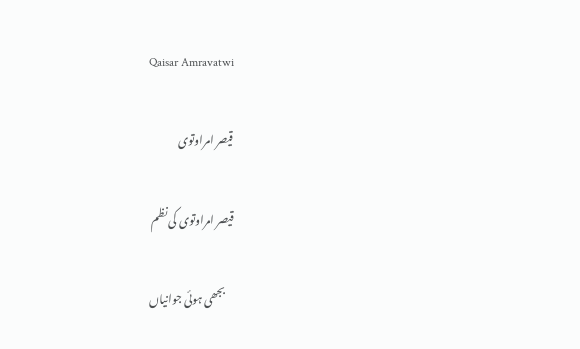Qaisar Amravatwi

قیصر امراوتوی

قیصر امراوتوی کی نظم

    بجھی ہوئی جوانیاں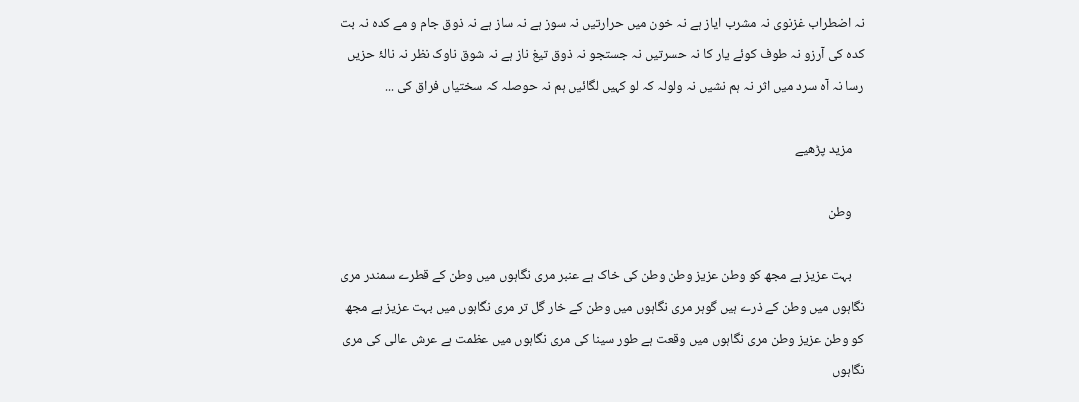نہ اضطراب غزنوی نہ مشرب ایاز ہے نہ خون میں حرارتیں نہ سوز ہے نہ ساز ہے نہ ذوق جام و مے کدہ نہ بت کدہ کی آرزو نہ طوف کوئے یار کا نہ حسرتیں نہ جستجو نہ ذوق‌ تیغ ناز ہے نہ شوق ناوک نظر نہ نالۂ حزیں رسا نہ آہ سرد میں اثر نہ ہم نشیں نہ ولولہ کہ لو کہیں لگائیں ہم نہ حوصلہ کہ سختیاں فراق کی ...

    مزید پڑھیے

    وطن

    بہت عزیز ہے مجھ کو وطن عزیز وطن وطن کی خاک ہے عنبر مری نگاہوں میں وطن کے قطرے سمندر مری نگاہوں میں وطن کے ذرے ہیں گوہر مری نگاہوں میں وطن کے خار گل تر مری نگاہوں میں بہت عزیز ہے مجھ کو وطن عزیز وطن مری نگاہوں میں وقعت ہے طور سینا کی مری نگاہوں میں عظمت ہے عرش عالی کی مری نگاہوں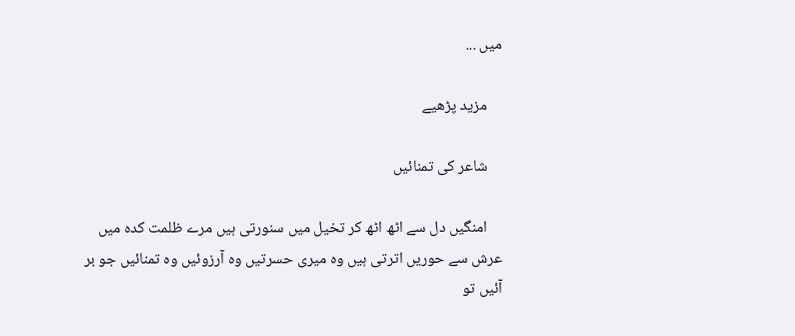میں ...

    مزید پڑھیے

    شاعر کی تمنائیں

    امنگیں دل سے اٹھ اٹھ کر تخیل میں سنورتی ہیں مرے ظلمت کدہ میں عرش سے حوریں اترتی ہیں وہ میری حسرتیں وہ آرزوئیں وہ تمنائیں جو بر آئیں تو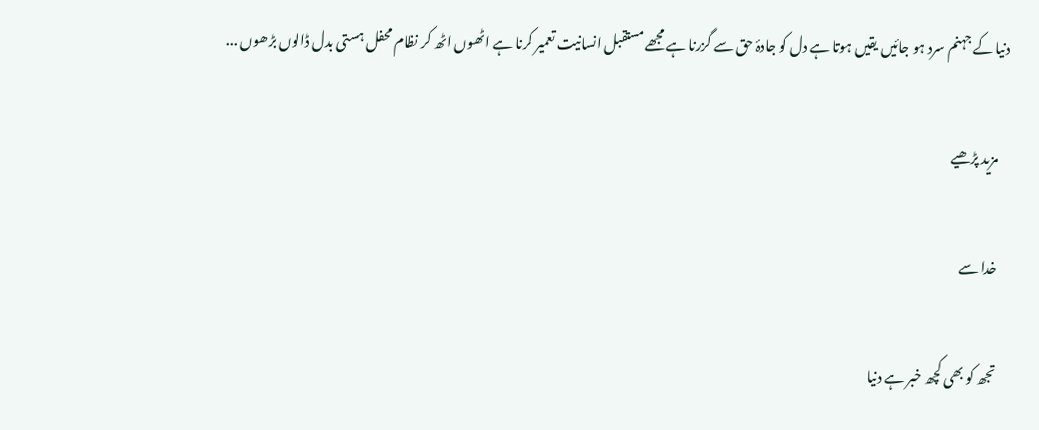دنیا کے جہنم سرد ہو جائیں یقیں ہوتا ہے دل کو جادۂ حق سے گزرنا ہے مجھے مستقبل انسانیت تعمیر کرنا ہے اٹھوں اٹھ کر نظام محفل ہستی بدل ڈالوں بڑھوں ...

    مزید پڑھیے

    خدا سے

    تجھ کو بھی کچھ خبر ہے دنیا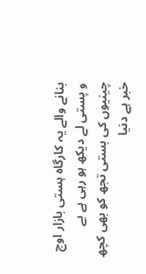بنانے والے یہ کارگاہ ہستی بازار اوج و پستی لے دیکھ ہو رہی ہے بے چینیوں کی بستی تجھ کو بھی کچھ خبر ہے دنیا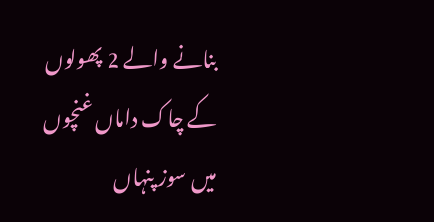بنانے والے 2 پھولوں کے چاک داماں غنچوں میں سوز پنہاں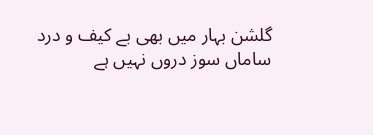گلشن بہار میں بھی بے کیف و درد ساماں سوز دروں نہیں ہے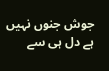جوش جنوں نہیں ہے دل ہی سے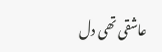عاشقی تھی دل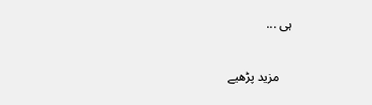ہی ...

    مزید پڑھیے